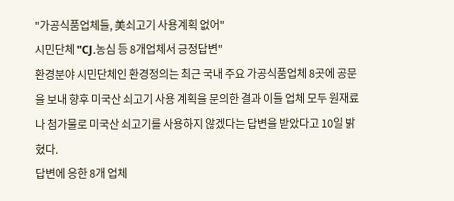"가공식품업체들, 美쇠고기 사용계획 없어"
시민단체 "CJ.농심 등 8개업체서 긍정답변"
환경분야 시민단체인 환경정의는 최근 국내 주요 가공식품업체 8곳에 공문을 보내 향후 미국산 쇠고기 사용 계획을 문의한 결과 이들 업체 모두 원재료나 첨가물로 미국산 쇠고기를 사용하지 않겠다는 답변을 받았다고 10일 밝혔다.
답변에 응한 8개 업체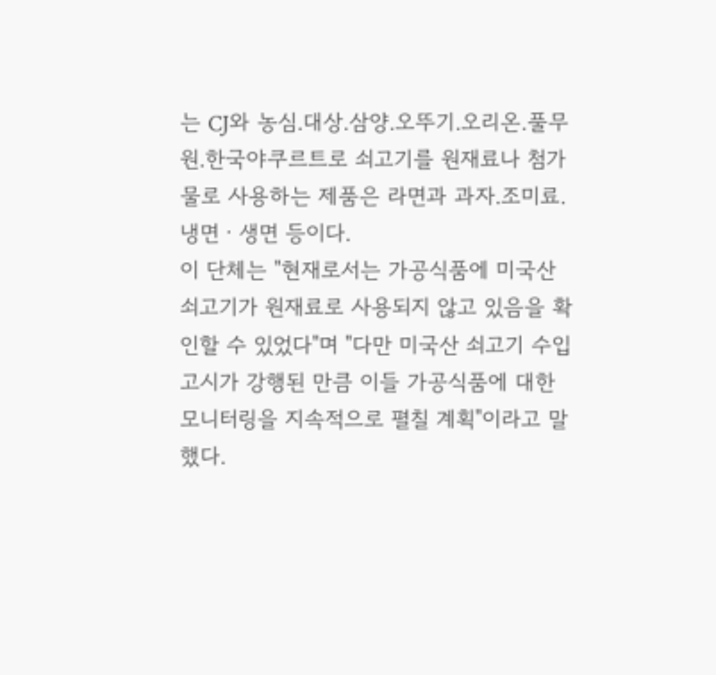는 CJ와 농심.대상.삼양.오뚜기.오리온.풀무원.한국야쿠르트로 쇠고기를 원재료나 첨가물로 사용하는 제품은 라면과 과자.조미료.냉면ㆍ생면 등이다.
이 단체는 "현재로서는 가공식품에 미국산 쇠고기가 원재료로 사용되지 않고 있음을 확인할 수 있었다"며 "다만 미국산 쇠고기 수입고시가 강행된 만큼 이들 가공식품에 대한 모니터링을 지속적으로 펼칠 계획"이라고 말했다.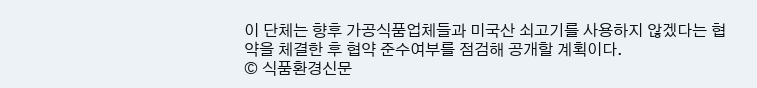이 단체는 향후 가공식품업체들과 미국산 쇠고기를 사용하지 않겠다는 협약을 체결한 후 협약 준수여부를 점검해 공개할 계획이다.
© 식품환경신문